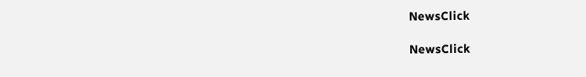NewsClick

NewsClick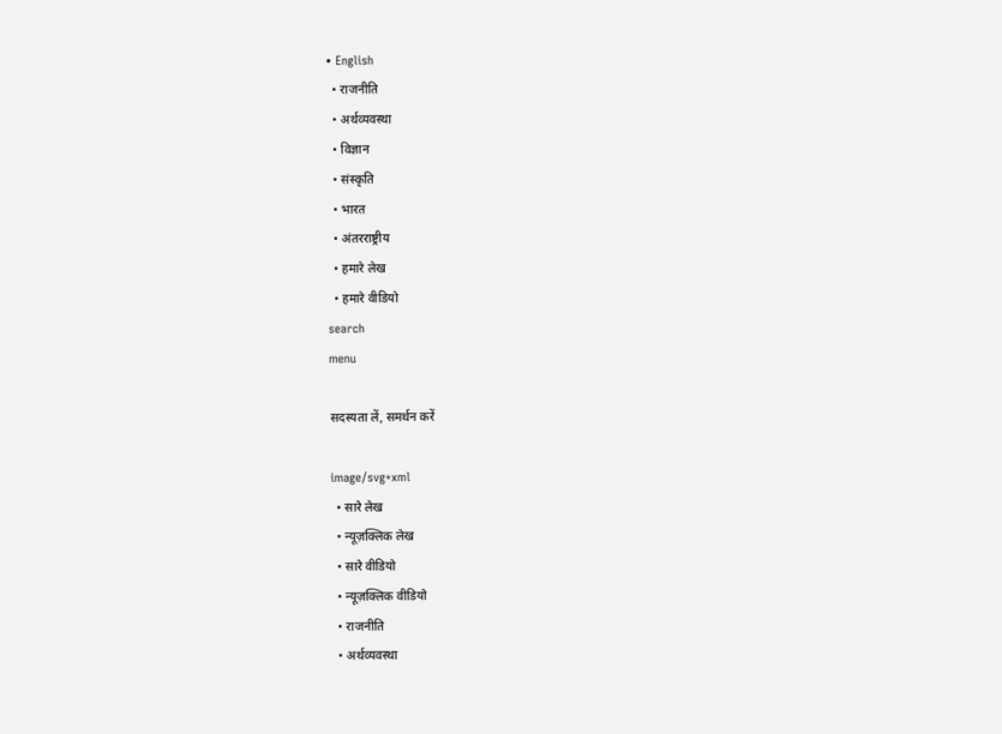• English
  • राजनीति
  • अर्थव्यवस्था
  • विज्ञान
  • संस्कृति
  • भारत
  • अंतरराष्ट्रीय
  • हमारे लेख
  • हमारे वीडियो
search
menu

सदस्यता लें, समर्थन करें

image/svg+xml
  • सारे लेख
  • न्यूज़क्लिक लेख
  • सारे वीडियो
  • न्यूज़क्लिक वीडियो
  • राजनीति
  • अर्थव्यवस्था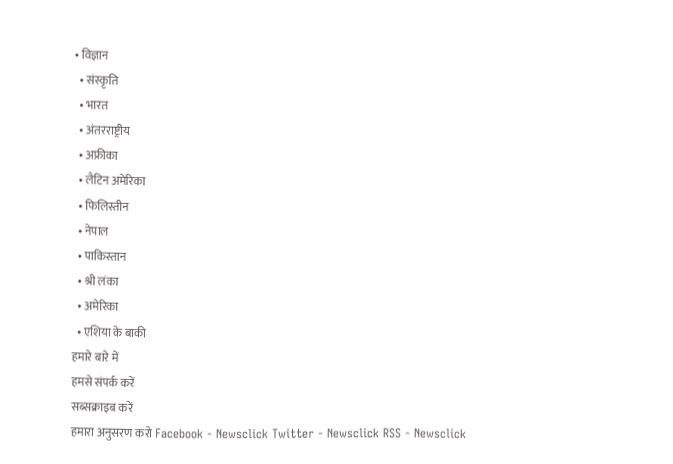• विज्ञान
  • संस्कृति
  • भारत
  • अंतरराष्ट्रीय
  • अफ्रीका
  • लैटिन अमेरिका
  • फिलिस्तीन
  • नेपाल
  • पाकिस्तान
  • श्री लंका
  • अमेरिका
  • एशिया के बाकी
हमारे बारे में
हमसे संपर्क करें
सब्सक्राइब करें
हमारा अनुसरण करो Facebook - Newsclick Twitter - Newsclick RSS - Newsclick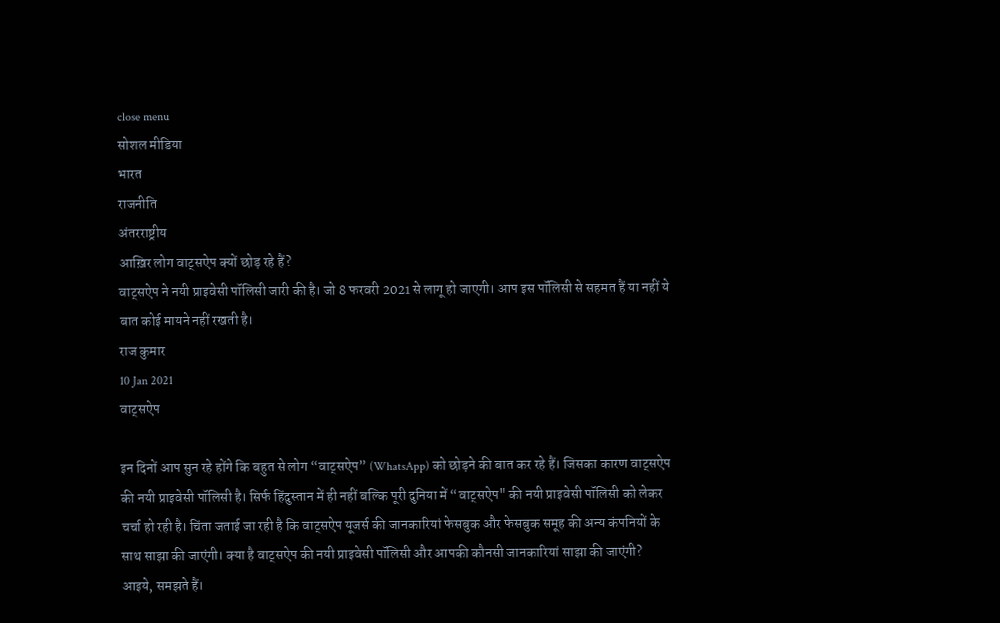close menu
सोशल मीडिया
भारत
राजनीति
अंतरराष्ट्रीय
आख़िर लोग वाट्सऐप क्यों छोड़ रहे हैं?
वाट्सऐप ने नयी प्राइवेसी पॉलिसी जारी की है। जो 8 फरवरी 2021 से लागू हो जाएगी। आप इस पॉलिसी से सहमत हैं या नहीं ये बात कोई मायने नहीं रखती है।
राज कुमार
10 Jan 2021
वाट्सऐप

इन दिनों आप सुन रहे होंगे कि बहुत से लोग “वाट्सऐप” (WhatsApp) को छोड़ने की बात कर रहे हैं। जिसका कारण वाट्सऐप की नयी प्राइवेसी पॉलिसी है। सिर्फ हिंदुस्तान में ही नहीं बल्कि पूरी दुनिया में “वाट्सऐप" की नयी प्राइवेसी पॉलिसी को लेकर चर्चा हो रही है। चिंता जताई जा रही है कि वाट्सऐप यूजर्स की जानकारियां फेसबुक और फेसबुक समूह की अन्य कंपनियों के साथ साझा की जाएंगी। क्या है वाट्सऐप की नयी प्राइवेसी पॉलिसी और आपकी कौनसी जानकारियां साझा की जाएंगी? आइये, समझते हैं।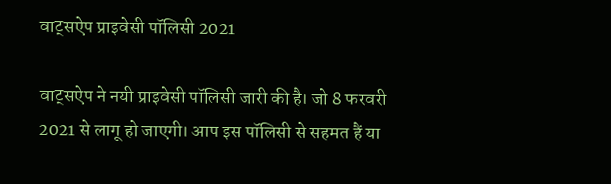वाट्सऐप प्राइवेसी पॉलिसी 2021

वाट्सऐप ने नयी प्राइवेसी पॉलिसी जारी की है। जो 8 फरवरी 2021 से लागू हो जाएगी। आप इस पॉलिसी से सहमत हैं या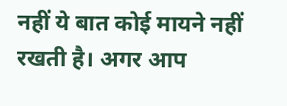नहीं ये बात कोई मायने नहीं रखती है। अगर आप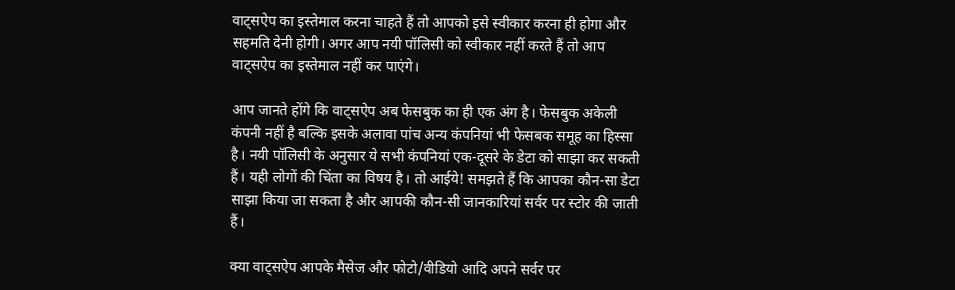वाट्सऐप का इस्तेमाल करना चाहते हैं तो आपको इसे स्वीकार करना ही होगा और सहमति देनी होगी। अगर आप नयी पॉलिसी को स्वीकार नहीं करते हैं तो आप वाट्सऐप का इस्तेमाल नहीं कर पाएंगे।

आप जानते होंगे कि वाट्सऐप अब फेसबुक का ही एक अंग है। फेसबुक अकेली कंपनी नहीं है बल्कि इसके अलावा पांच अन्य कंपनियां भी फेसबक समूह का हिस्सा है। नयी पॉलिसी के अनुसार ये सभी कंपनियां एक-दूसरे के डेटा को साझा कर सकती हैं। यही लोगों की चिंता का विषय है। तो आईये! समझते हैं कि आपका कौन-सा डेटा साझा किया जा सकता है और आपकी कौन-सी जानकारियां सर्वर पर स्टोर की जाती हैं।

क्या वाट्सऐप आपके मैसेज और फोटो/वीडियो आदि अपने सर्वर पर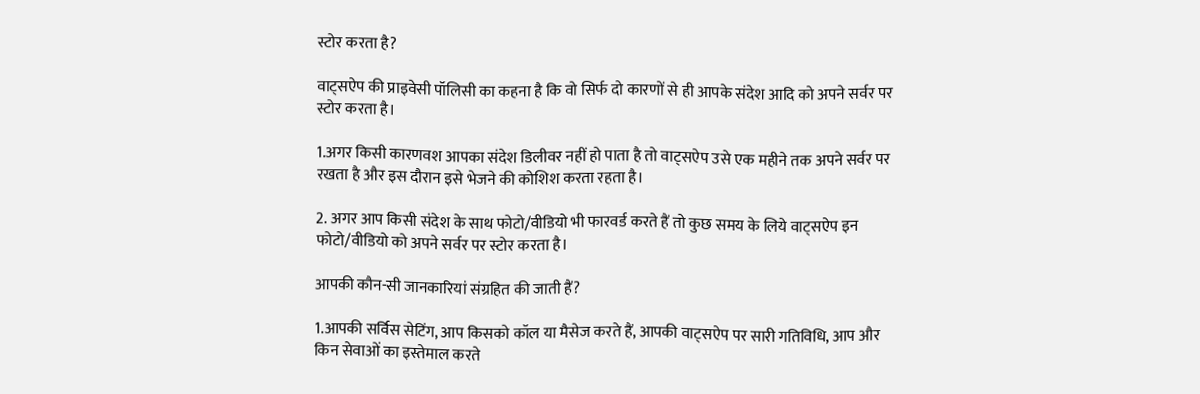स्टोर करता है?

वाट्सऐप की प्राइवेसी पॉलिसी का कहना है कि वो सिर्फ दो कारणों से ही आपके संदेश आदि को अपने सर्वर पर स्टोर करता है।

1.अगर किसी कारणवश आपका संदेश डिलीवर नहीं हो पाता है तो वाट्सऐप उसे एक महीने तक अपने सर्वर पर रखता है और इस दौरान इसे भेजने की कोशिश करता रहता है।

2. अगर आप किसी संदेश के साथ फोटो/वीडियो भी फारवर्ड करते हैं तो कुछ समय के लिये वाट्सऐप इन फोटो/वीडियो को अपने सर्वर पर स्टोर करता है।

आपकी कौन-सी जानकारियां संग्रहित की जाती हैं?

1.आपकी सर्विस सेटिंग, आप किसको कॉल या मैसेज करते हैं, आपकी वाट्सऐप पर सारी गतिविधि, आप और किन सेवाओं का इस्तेमाल करते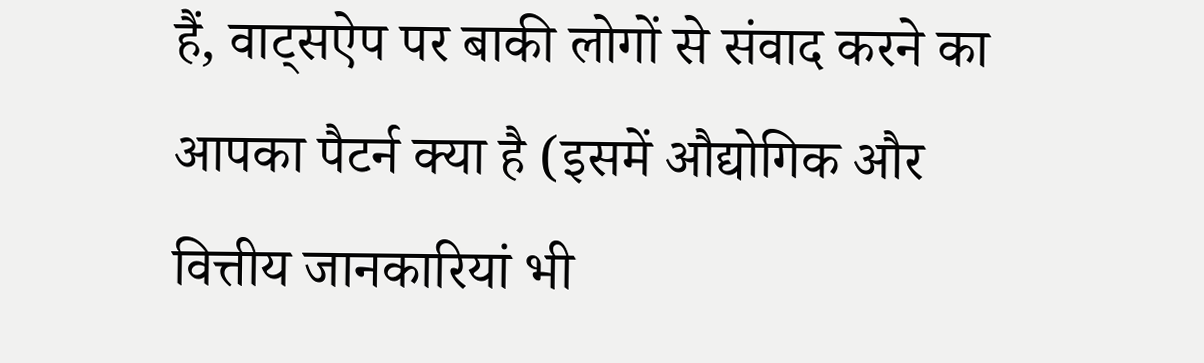हैं, वाट्सऐप पर बाकी लोगों से संवाद करने का आपका पैटर्न क्या है (इसमें औद्योगिक और वित्तीय जानकारियां भी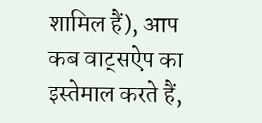शामिल हैं), आप कब वाट्सऐप का इस्तेमाल करते हैं,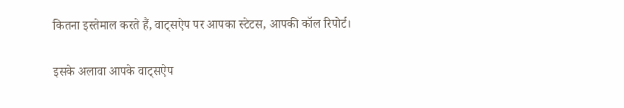कितना इस्तेमाल करते हैं, वाट्सऐप पर आपका स्टेटस, आपकी कॉल रिपोर्ट।

इसके अलावा आपके वाट्सऐप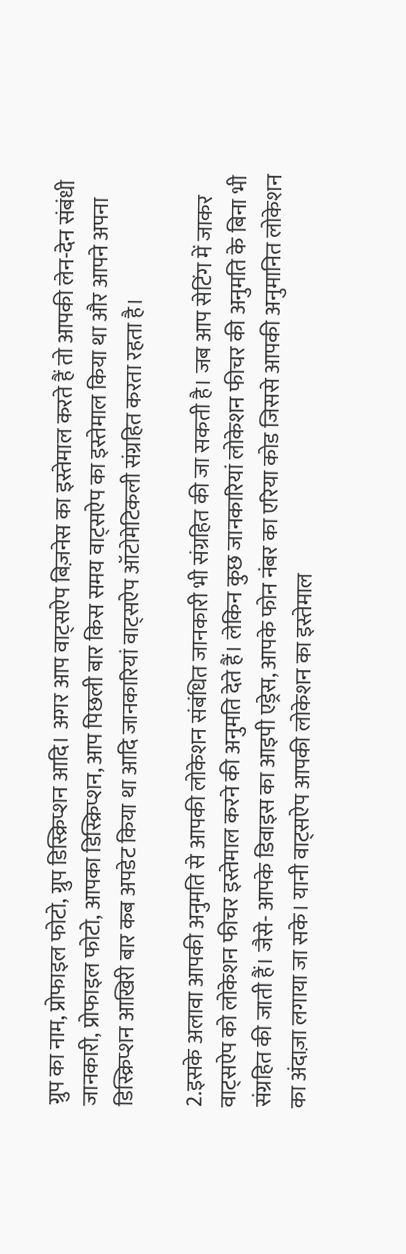ग्रुप का नाम, प्रोफाइल फोटो, ग्रुप डिस्क्रिप्शन आदि। अगर आप वाट्सऐप बिज़नेस का इस्तेमाल करते हैं तो आपकी लेन-देन संबंधी जानकारी, प्रोफाइल फोटो, आपका डिस्क्रिप्शन, आप पिछली बार किस समय वाट्सऐप का इस्तेमाल किया था और आपने अपना डिस्क्रिप्शन आखिरी बार कब अपडेट किया था आदि जानकारियां वाट्सऐप ऑटोमेटिकली संग्रहित करता रहता है।

2.इसके अलावा आपकी अनुमति से आपकी लोकेशन संबंधित जानकारी भी संग्रहित की जा सकती है। जब आप सेटिंग में जाकर वाट्सऐप को लोकेशन फीचर इस्तेमाल करने की अनुमति देते हैं। लेकिन कुछ जानकारियां लोकेशन फीचर की अनुमति के बिना भी संग्रहित की जाती हैं। जैसे- आपके डिवाइस का आइपी एड्रेस, आपके फोन नंबर का एरिया कोड जिससे आपकी अनुमानित लोकेशन का अंदाज़ा लगाया जा सके। यानी वाट्सऐप आपकी लोकेशन का इस्तेमाल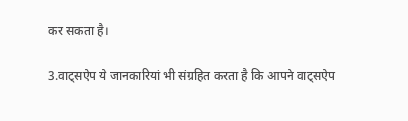कर सकता है।

3.वाट्सऐप ये जानकारियां भी संग्रहित करता है कि आपने वाट्सऐप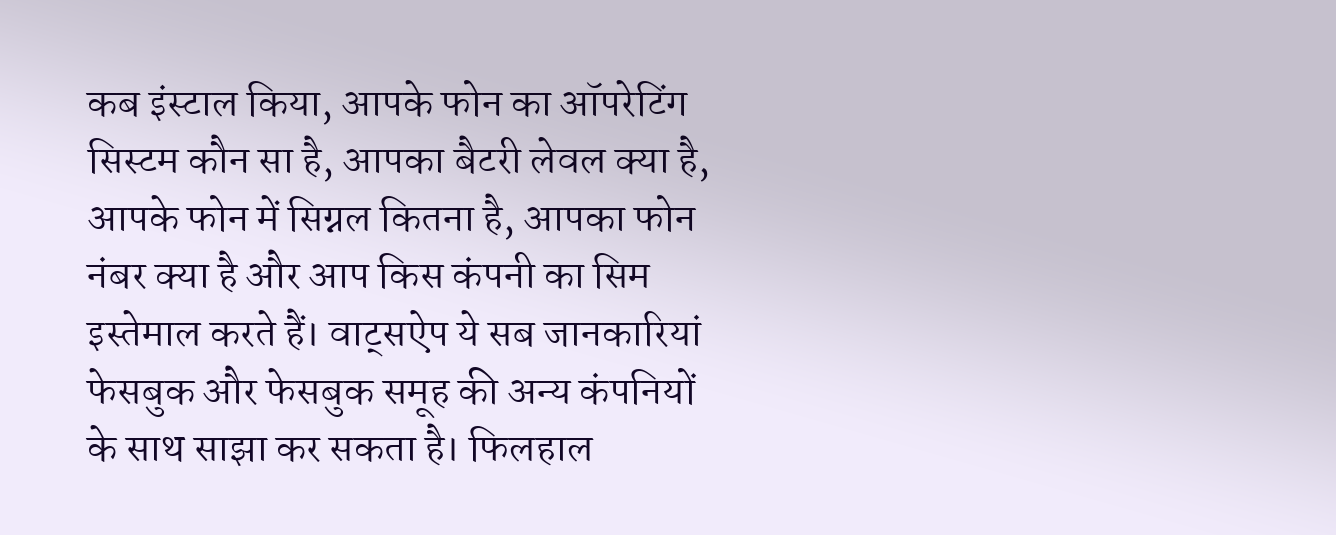कब इंस्टाल किया, आपके फोन का ऑपरेटिंग सिस्टम कौन सा है, आपका बैटरी लेवल क्या है, आपके फोन में सिग्नल कितना है, आपका फोन नंबर क्या है और आप किस कंपनी का सिम इस्तेमाल करते हैं। वाट्सऐप ये सब जानकारियां फेसबुक और फेसबुक समूह की अन्य कंपनियों के साथ साझा कर सकता है। फिलहाल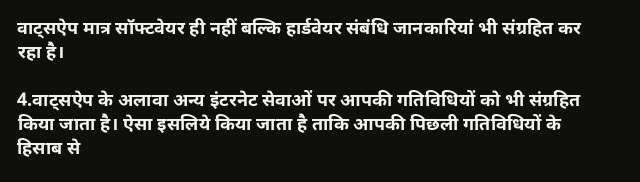वाट्सऐप मात्र सॉफ्टवेयर ही नहीं बल्कि हार्डवेयर संबंधि जानकारियां भी संग्रहित कर रहा है।

4.वाट्सऐप के अलावा अन्य इंटरनेट सेवाओं पर आपकी गतिविधियों को भी संग्रहित किया जाता है। ऐसा इसलिये किया जाता है ताकि आपकी पिछली गतिविधियों के हिसाब से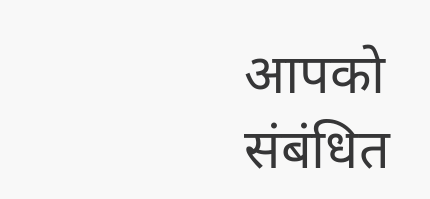आपको संबंधित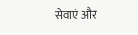सेवाएं और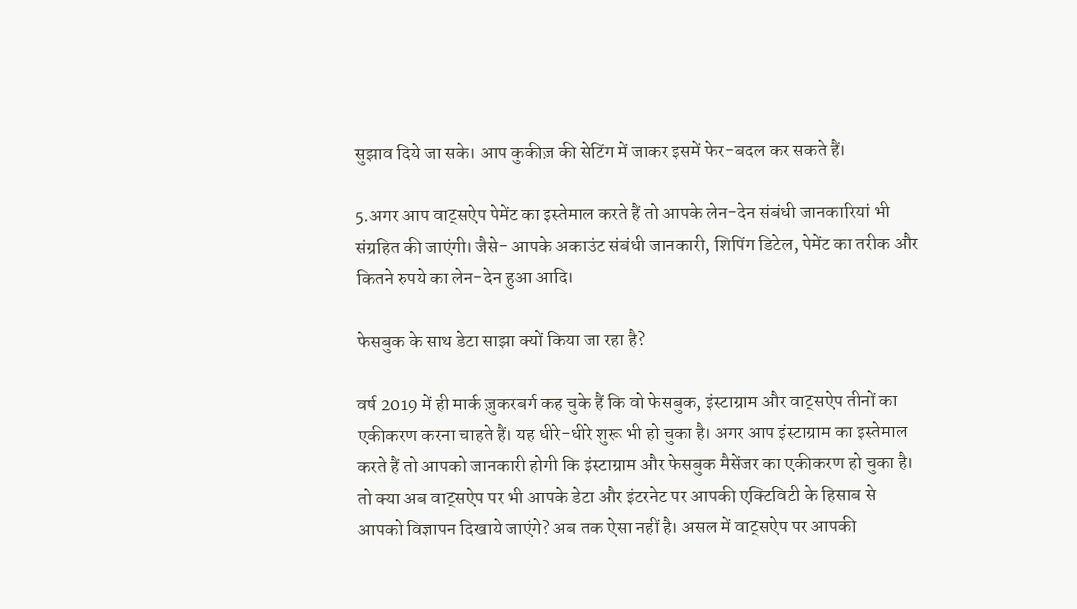सुझाव दिये जा सके। आप कुकीज़ की सेटिंग में जाकर इसमें फेर-बदल कर सकते हैं।

5.अगर आप वाट्सऐप पेमेंट का इस्तेमाल करते हैं तो आपके लेन-देन संबंधी जानकारियां भी संग्रहित की जाएंगी। जैसे- आपके अकाउंट संबंधी जानकारी, शिपिंग डिटेल, पेमेंट का तरीक और कितने रुपये का लेन-देन हुआ आदि।

फेसबुक के साथ डेटा साझा क्यों किया जा रहा है?

वर्ष 2019 में ही मार्क ज़ुकरबर्ग कह चुके हैं कि वो फेसबुक, इंस्टाग्राम और वाट्सऐप तीनों का एकीकरण करना चाहते हैं। यह धीरे-धीरे शुरू भी हो चुका है। अगर आप इंस्टाग्राम का इस्तेमाल करते हैं तो आपको जानकारी होगी कि इंस्टाग्राम और फेसबुक मैसेंजर का एकीकरण हो चुका है। तो क्या अब वाट्सऐप पर भी आपके डेटा और इंटरनेट पर आपकी एक्टिविटी के हिसाब से आपको विज्ञापन दिखाये जाएंगे? अब तक ऐसा नहीं है। असल में वाट्सऐप पर आपकी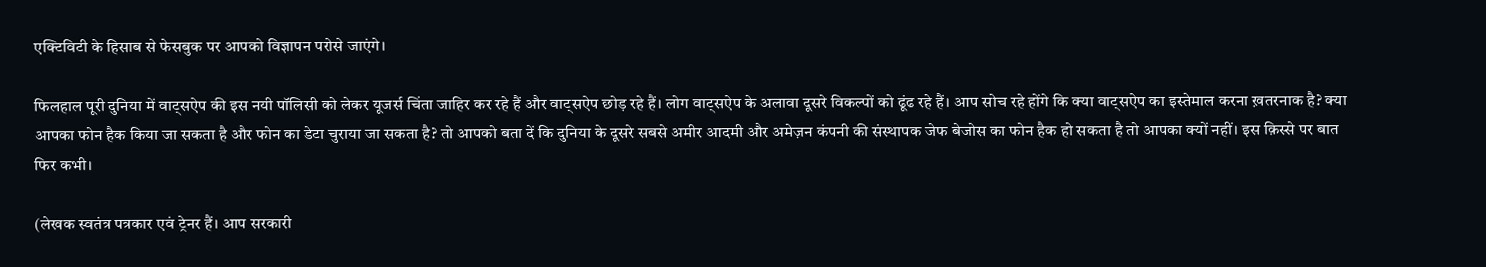एक्टिविटी के हिसाब से फेसबुक पर आपको विज्ञापन परोसे जाएंगे।

फिलहाल पूरी दुनिया में वाट्सऐप की इस नयी पॉलिसी को लेकर यूजर्स चिंता जाहिर कर रहे हैं और वाट्सऐप छोड़ रहे हैं। लोग वाट्सऐप के अलावा दूसरे विकल्पों को ढूंढ रहे हैं। आप सोच रहे होंगे कि क्या वाट्सऐप का इस्तेमाल करना ख़तरनाक है? क्या आपका फोन हैक किया जा सकता है और फोन का डेटा चुराया जा सकता है? तो आपको बता दें कि दुनिया के दूसरे सबसे अमीर आदमी और अमेज़न कंपनी की संस्थापक जेफ बेजोस का फोन हैक हो सकता है तो आपका क्यों नहीं। इस क़िस्से पर बात फिर कभी।

(लेखक स्वतंत्र पत्रकार एवं ट्रेनर हैं। आप सरकारी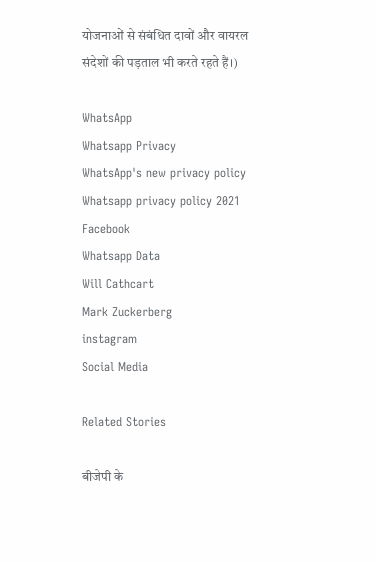योजनाओं से संबंधित दावों और वायरल संदेशों की पड़ताल भी करते रहते हैं।)

WhatsApp
Whatsapp Privacy
WhatsApp's new privacy policy
Whatsapp privacy policy 2021
Facebook
Whatsapp Data
Will Cathcart
Mark Zuckerberg
instagram
Social Media

Related Stories

बीजेपी के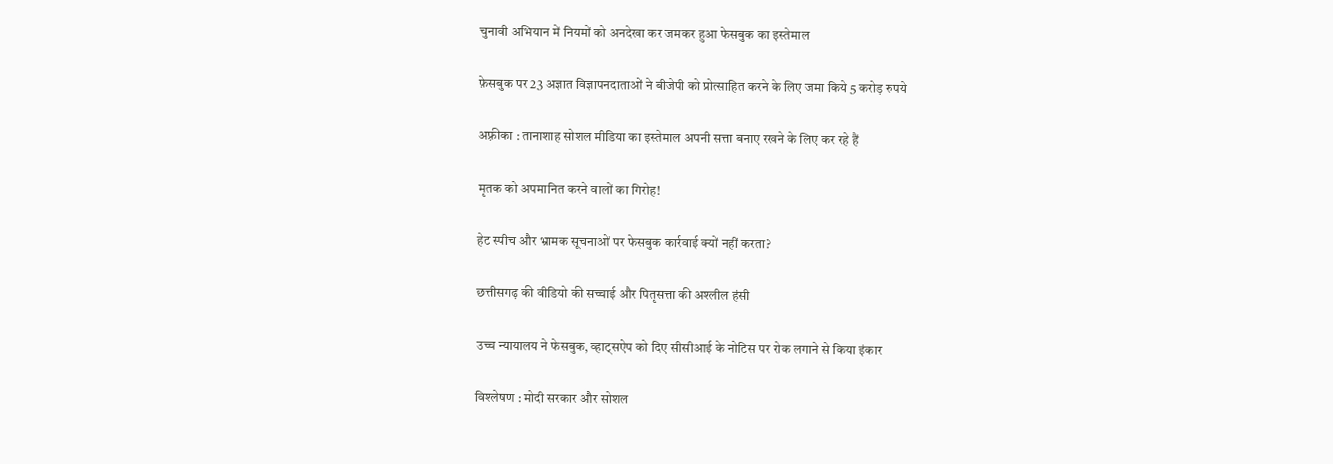चुनावी अभियान में नियमों को अनदेखा कर जमकर हुआ फेसबुक का इस्तेमाल

फ़ेसबुक पर 23 अज्ञात विज्ञापनदाताओं ने बीजेपी को प्रोत्साहित करने के लिए जमा किये 5 करोड़ रुपये

अफ़्रीका : तानाशाह सोशल मीडिया का इस्तेमाल अपनी सत्ता बनाए रखने के लिए कर रहे हैं

मृतक को अपमानित करने वालों का गिरोह!

हेट स्पीच और भ्रामक सूचनाओं पर फेसबुक कार्रवाई क्यों नहीं करता?

छत्तीसगढ़ की वीडियो की सच्चाई और पितृसत्ता की अश्लील हंसी

उच्च न्यायालय ने फेसबुक, व्हाट्सऐप को दिए सीसीआई के नोटिस पर रोक लगाने से किया इंकार

विश्लेषण : मोदी सरकार और सोशल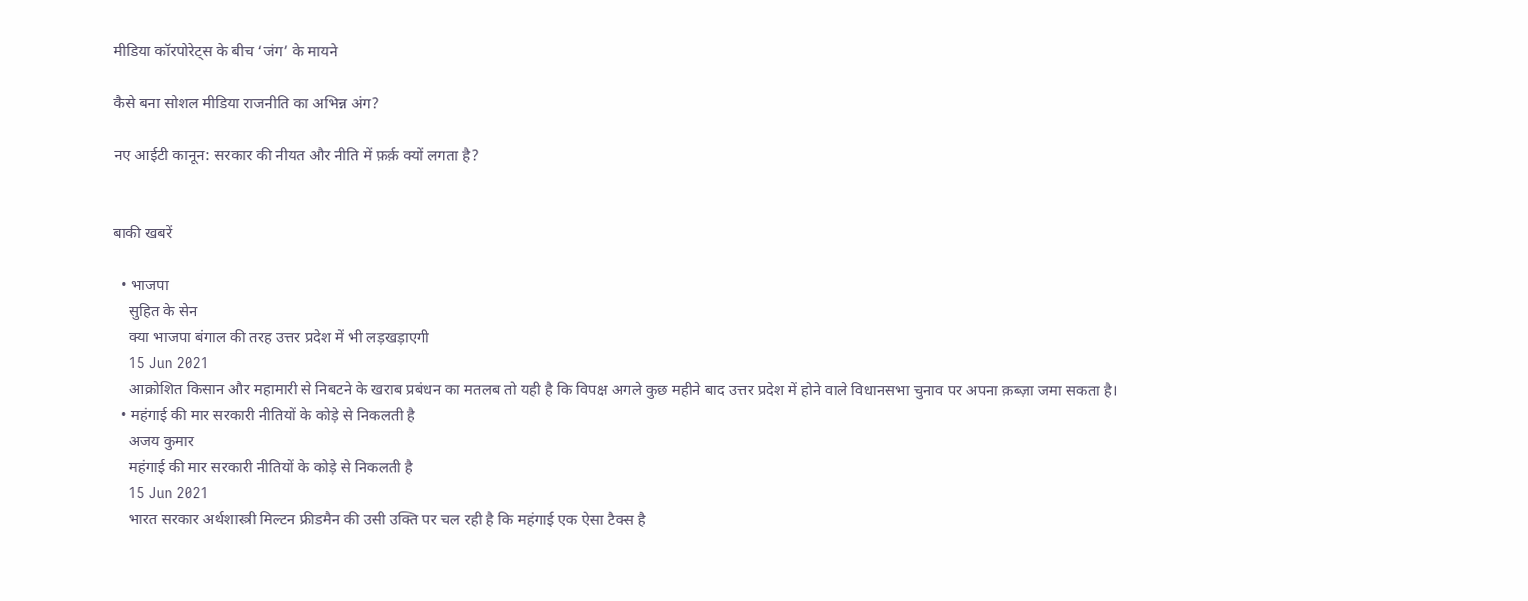मीडिया कॉरपोरेट्स के बीच ‘जंग’ के मायने

कैसे बना सोशल मीडिया राजनीति का अभिन्न अंग?

नए आईटी कानून: सरकार की नीयत और नीति में फ़र्क़ क्यों लगता है?


बाकी खबरें

  • भाजपा
    सुहित के सेन
    क्या भाजपा बंगाल की तरह उत्तर प्रदेश में भी लड़खड़ाएगी
    15 Jun 2021
    आक्रोशित किसान और महामारी से निबटने के खराब प्रबंधन का मतलब तो यही है कि विपक्ष अगले कुछ महीने बाद उत्तर प्रदेश में होने वाले विधानसभा चुनाव पर अपना क़ब्ज़ा जमा सकता है।
  • महंगाई की मार सरकारी नीतियों के कोड़े से निकलती है
    अजय कुमार
    महंगाई की मार सरकारी नीतियों के कोड़े से निकलती है
    15 Jun 2021
    भारत सरकार अर्थशास्त्री मिल्टन फ्रीडमैन की उसी उक्ति पर चल रही है कि महंगाई एक ऐसा टैक्स है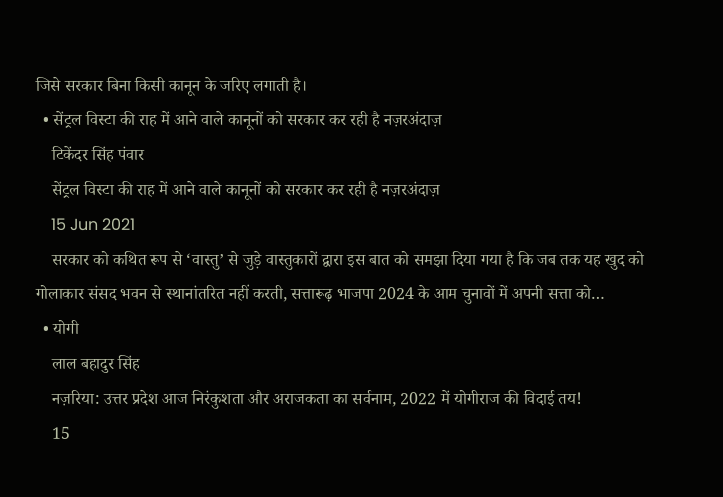जिसे सरकार बिना किसी कानून के जरिए लगाती है।
  • सेंट्रल विस्टा की राह में आने वाले कानूनों को सरकार कर रही है नज़रअंदाज़
    टिकेंदर सिंह पंवार
    सेंट्रल विस्टा की राह में आने वाले कानूनों को सरकार कर रही है नज़रअंदाज़
    15 Jun 2021
    सरकार को कथित रूप से ‘वास्तु’ से जुड़े वास्तुकारों द्वारा इस बात को समझा दिया गया है कि जब तक यह खुद को गोलाकार संसद भवन से स्थानांतरित नहीं करती, सत्तारूढ़ भाजपा 2024 के आम चुनावों में अपनी सत्ता को…
  • योगी
    लाल बहादुर सिंह
    नज़रिया: उत्तर प्रदेश आज निरंकुशता और अराजकता का सर्वनाम, 2022 में योगीराज की विदाई तय!
    15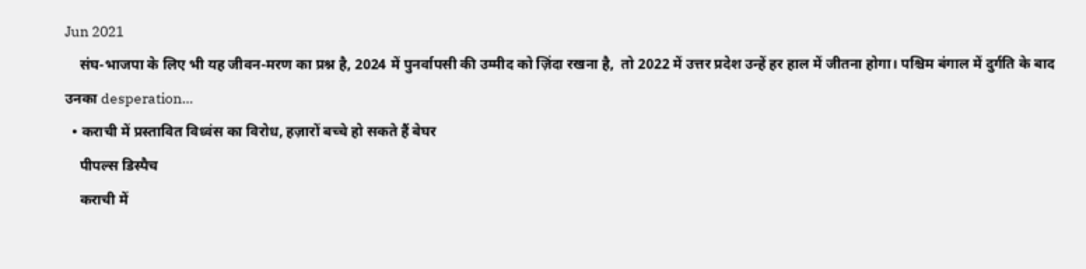Jun 2021
    संघ-भाजपा के लिए भी यह जीवन-मरण का प्रश्न है, 2024 में पुनर्वापसी की उम्मीद को ज़िंदा रखना है,  तो 2022 में उत्तर प्रदेश उन्हें हर हाल में जीतना होगा। पश्चिम बंगाल में दुर्गति के बाद उनका desperation…
  • कराची में प्रस्तावित विध्वंस का विरोध, हज़ारों बच्चे हो सकते हैं बेघर
    पीपल्स डिस्पैच
    कराची में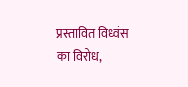प्रस्तावित विध्वंस का विरोध,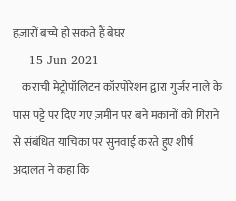हज़ारों बच्चे हो सकते हैं बेघर
    15 Jun 2021
    कराची मेट्रोपॉलिटन कॉरपोरेशन द्वारा गुर्जर नाले के पास पट्टे पर दिए गए ज़मीन पर बने मकानों को गिराने से संबंधित याचिका पर सुनवाई करते हुए शीर्ष अदालत ने कहा कि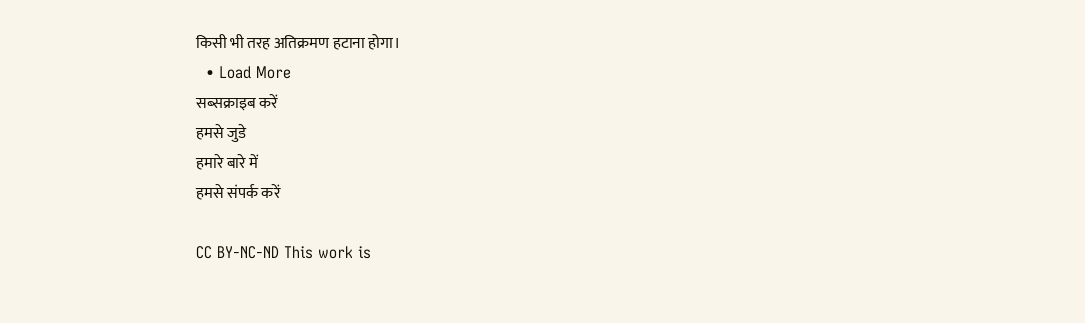किसी भी तरह अतिक्रमण हटाना होगा।
  • Load More
सब्सक्राइब करें
हमसे जुडे
हमारे बारे में
हमसे संपर्क करें

CC BY-NC-ND This work is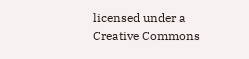licensed under a Creative Commons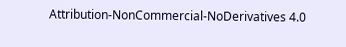Attribution-NonCommercial-NoDerivatives 4.0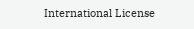International License